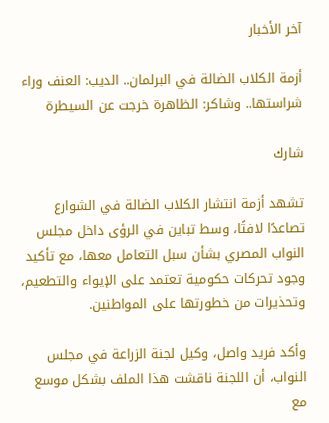آخر الأخبار

أزمة الكلاب الضالة في البرلمان.. الديب: العنف وراء شراستها.. وشاكر: الظاهرة خرجت عن السيطرة

شارك

تشهد أزمة انتشار الكلاب الضالة في الشوارع تصاعدًا لافتًا، وسط تباين في الرؤى داخل مجلس النواب المصري بشأن سبل التعامل معها، مع تأكيد وجود تحركات حكومية تعتمد على الإيواء والتطعيم، وتحذيرات من خطورتها على المواطنين.

وأكد فريد واصل، وكيل لجنة الزراعة في مجلس النواب، أن اللجنة ناقشت هذا الملف بشكل موسع مع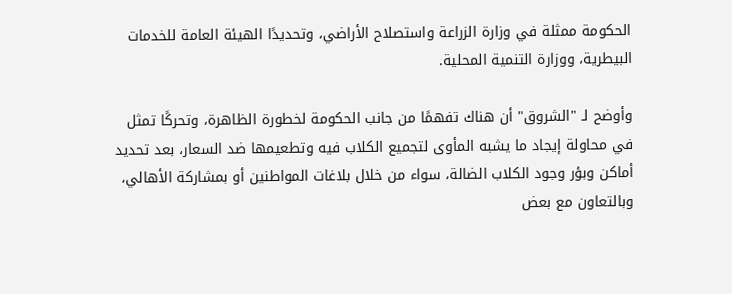الحكومة ممثلة في وزارة الزراعة واستصلاح الأراضي، وتحديدًا الهيئة العامة للخدمات البيطرية، ووزارة التنمية المحلية.

وأوضح لـ "الشروق" أن هناك تفهمًا من جانب الحكومة لخطورة الظاهرة، وتحركًا تمثل في محاولة إيجاد ما يشبه المأوى لتجميع الكلاب فيه وتطعيمها ضد السعار، بعد تحديد أماكن وبؤر وجود الكلاب الضالة، سواء من خلال بلاغات المواطنين أو بمشاركة الأهالي، وبالتعاون مع بعض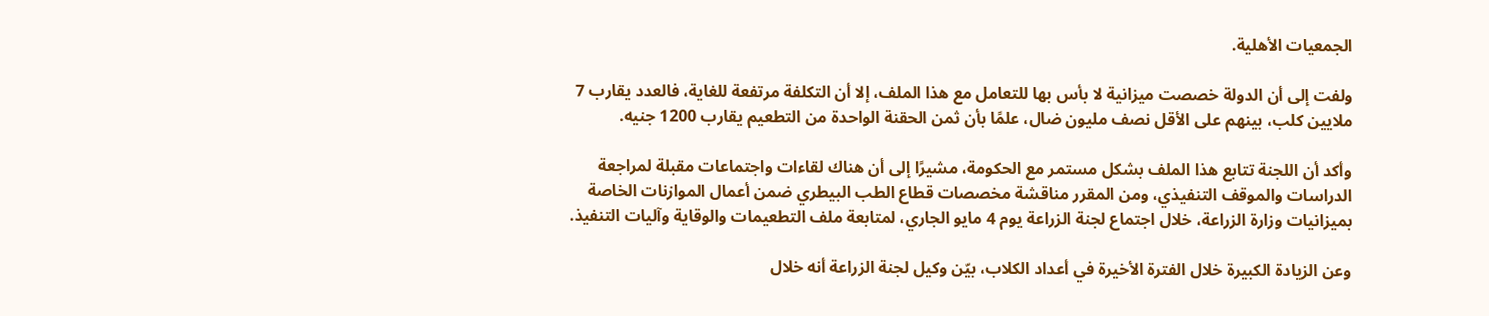الجمعيات الأهلية.

ولفت إلى أن الدولة خصصت ميزانية لا بأس بها للتعامل مع هذا الملف، إلا أن التكلفة مرتفعة للغاية، فالعدد يقارب 7 ملايين كلب، بينهم على الأقل نصف مليون ضال، علمًا بأن ثمن الحقنة الواحدة من التطعيم يقارب 1200 جنيه.

وأكد أن اللجنة تتابع هذا الملف بشكل مستمر مع الحكومة، مشيرًا إلى أن هناك لقاءات واجتماعات مقبلة لمراجعة الدراسات والموقف التنفيذي، ومن المقرر مناقشة مخصصات قطاع الطب البيطري ضمن أعمال الموازنات الخاصة بميزانيات وزارة الزراعة، خلال اجتماع لجنة الزراعة يوم 4 مايو الجاري، لمتابعة ملف التطعيمات والوقاية وآليات التنفيذ.

وعن الزيادة الكبيرة خلال الفترة الأخيرة في أعداد الكلاب، بيّن وكيل لجنة الزراعة أنه خلال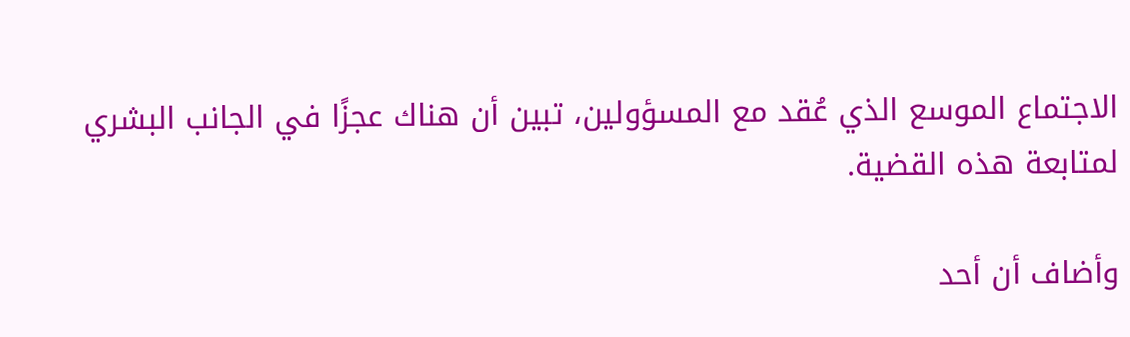الاجتماع الموسع الذي عُقد مع المسؤولين، تبين أن هناك عجزًا في الجانب البشري لمتابعة هذه القضية.

وأضاف أن أحد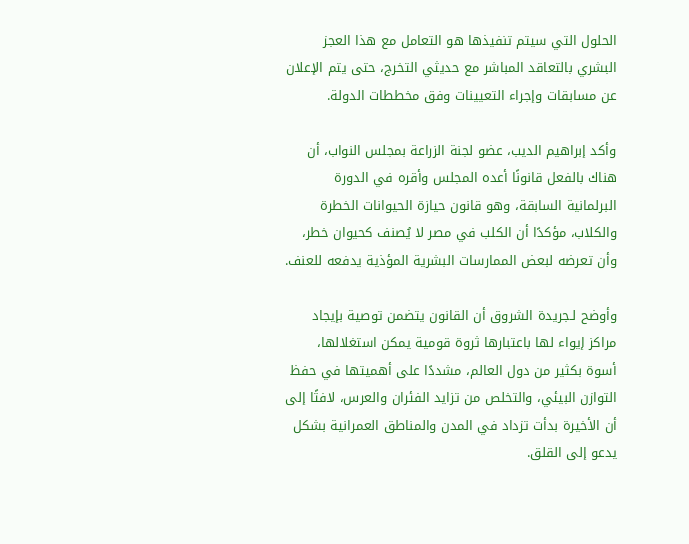الحلول التي سيتم تنفيذها هو التعامل مع هذا العجز البشري بالتعاقد المباشر مع حديثي التخرج، حتى يتم الإعلان عن مسابقات وإجراء التعيينات وفق مخططات الدولة.

وأكد إبراهيم الديب، عضو لجنة الزراعة بمجلس النواب، أن هناك بالفعل قانونًا أعده المجلس وأقره في الدورة البرلمانية السابقة، وهو قانون حيازة الحيوانات الخطرة والكلاب، مؤكدًا أن الكلب في مصر لا يُصنف كحيوان خطر، وأن تعرضه لبعض الممارسات البشرية المؤذية يدفعه للعنف.

وأوضح لـجريدة الشروق أن القانون يتضمن توصية بإيجاد مراكز إيواء لها باعتبارها ثروة قومية يمكن استغلالها، أسوة بكثير من دول العالم، مشددًا على أهميتها في حفظ التوازن البيئي، والتخلص من تزايد الفئران والعرس، لافتًا إلى أن الأخيرة بدأت تزداد في المدن والمناطق العمرانية بشكل يدعو إلى القلق.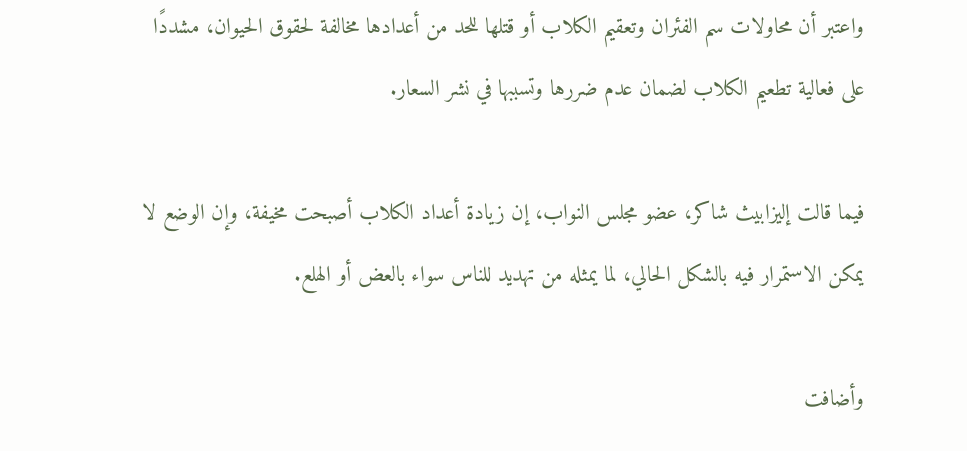واعتبر أن محاولات سم الفئران وتعقيم الكلاب أو قتلها للحد من أعدادها مخالفة لحقوق الحيوان، مشددًا على فعالية تطعيم الكلاب لضمان عدم ضررها وتسببها في نشر السعار.

فيما قالت إليزابيث شاكر، عضو مجلس النواب، إن زيادة أعداد الكلاب أصبحت مخيفة، وإن الوضع لا يمكن الاستمرار فيه بالشكل الحالي، لما يمثله من تهديد للناس سواء بالعض أو الهلع.

وأضافت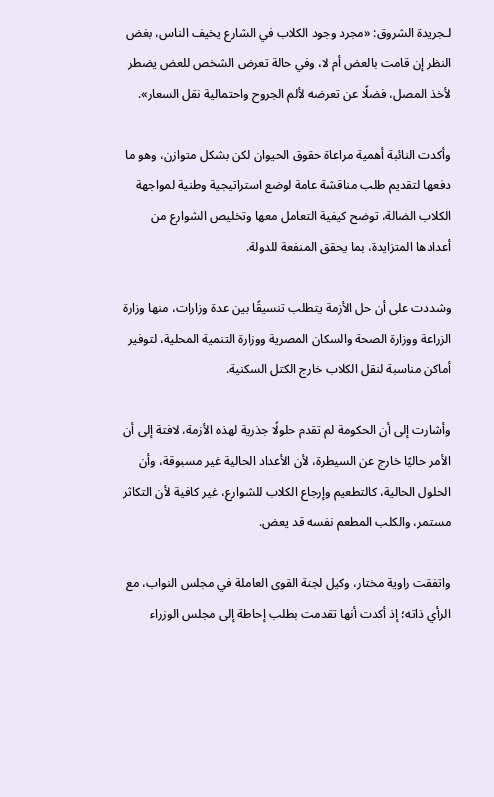لـجريدة الشروق: «مجرد وجود الكلاب في الشارع يخيف الناس، بغض النظر إن قامت بالعض أم لا، وفي حالة تعرض الشخص للعض يضطر لأخذ المصل، فضلًا عن تعرضه لألم الجروح واحتمالية نقل السعار».

وأكدت النائبة أهمية مراعاة حقوق الحيوان لكن بشكل متوازن، وهو ما دفعها لتقديم طلب مناقشة عامة لوضع استراتيجية وطنية لمواجهة الكلاب الضالة، توضح كيفية التعامل معها وتخليص الشوارع من أعدادها المتزايدة، بما يحقق المنفعة للدولة.

وشددت على أن حل الأزمة يتطلب تنسيقًا بين عدة وزارات، منها وزارة الزراعة ووزارة الصحة والسكان المصرية ووزارة التنمية المحلية، لتوفير أماكن مناسبة لنقل الكلاب خارج الكتل السكنية.

وأشارت إلى أن الحكومة لم تقدم حلولًا جذرية لهذه الأزمة، لافتة إلى أن الأمر حاليًا خارج عن السيطرة، لأن الأعداد الحالية غير مسبوقة، وأن الحلول الحالية، كالتطعيم وإرجاع الكلاب للشوارع، غير كافية لأن التكاثر مستمر، والكلب المطعم نفسه قد يعض.

واتفقت راوية مختار، وكيل لجنة القوى العاملة في مجلس النواب، مع الرأي ذاته؛ إذ أكدت أنها تقدمت بطلب إحاطة إلى مجلس الوزراء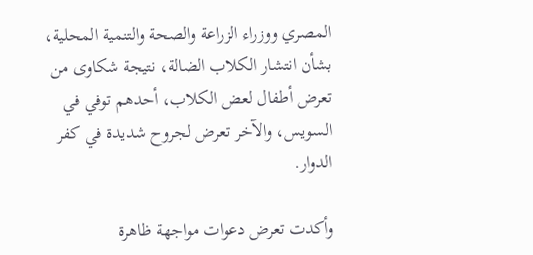المصري ووزراء الزراعة والصحة والتنمية المحلية، بشأن انتشار الكلاب الضالة، نتيجة شكاوى من تعرض أطفال لعض الكلاب، أحدهم توفي في السويس، والآخر تعرض لجروح شديدة في كفر الدوار.

وأكدت تعرض دعوات مواجهة ظاهرة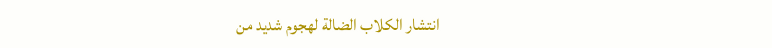انتشار الكلاب الضالة لهجوم شديد من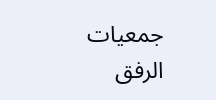جمعيات الرفق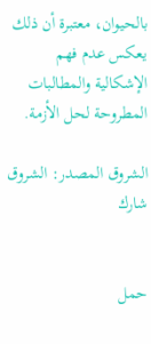بالحيوان، معتبرة أن ذلك يعكس عدم فهم الإشكالية والمطالبات المطروحة لحل الأزمة.

الشروق المصدر: الشروق
شارك


حمل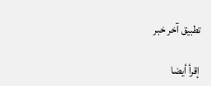تطبيق آخر خبر

إقرأ أيضا